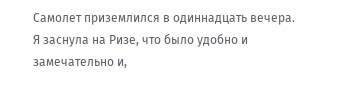Самолет приземлился в одиннадцать вечера.
Я заснула на Ризе, что было удобно и замечательно и,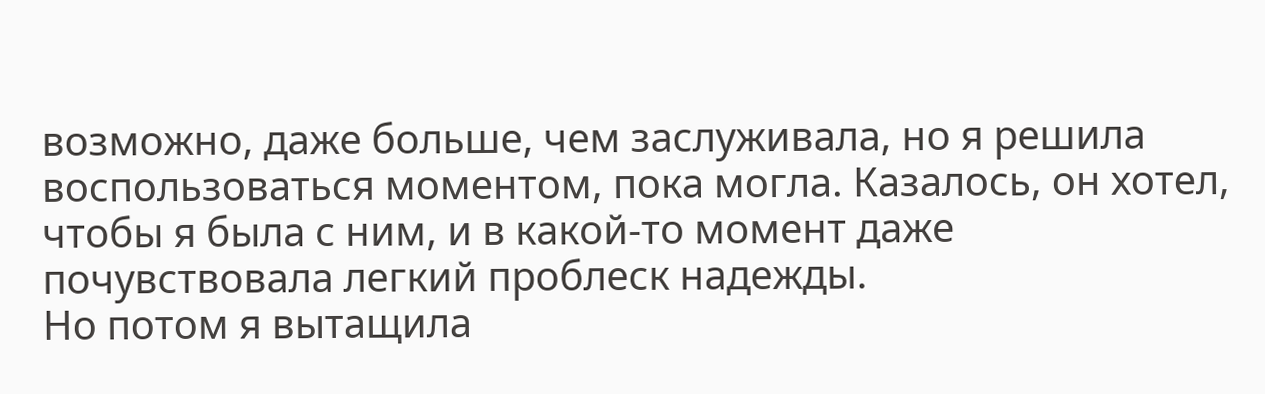возможно, даже больше, чем заслуживала, но я решила воспользоваться моментом, пока могла. Казалось, он хотел, чтобы я была с ним, и в какой-то момент даже почувствовала легкий проблеск надежды.
Но потом я вытащила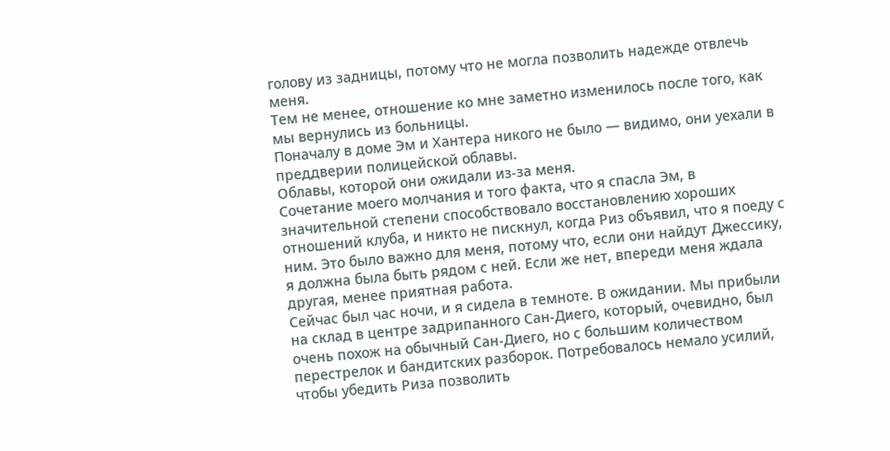голову из задницы, потому что не могла позволить надежде отвлечь меня.
Тем не менее, отношение ко мне заметно изменилось после того, как мы вернулись из больницы.
Поначалу в доме Эм и Хантера никого не было — видимо, они уехали в преддверии полицейской облавы.
Облавы, которой они ожидали из-за меня.
Сочетание моего молчания и того факта, что я спасла Эм, в значительной степени способствовало восстановлению хороших отношений клуба, и никто не пискнул, когда Риз объявил, что я поеду с ним. Это было важно для меня, потому что, если они найдут Джессику, я должна была быть рядом с ней. Если же нет, впереди меня ждала другая, менее приятная работа.
Сейчас был час ночи, и я сидела в темноте. В ожидании. Мы прибыли на склад в центре задрипанного Сан-Диего, который, очевидно, был очень похож на обычный Сан-Диего, но с большим количеством перестрелок и бандитских разборок. Потребовалось немало усилий, чтобы убедить Риза позволить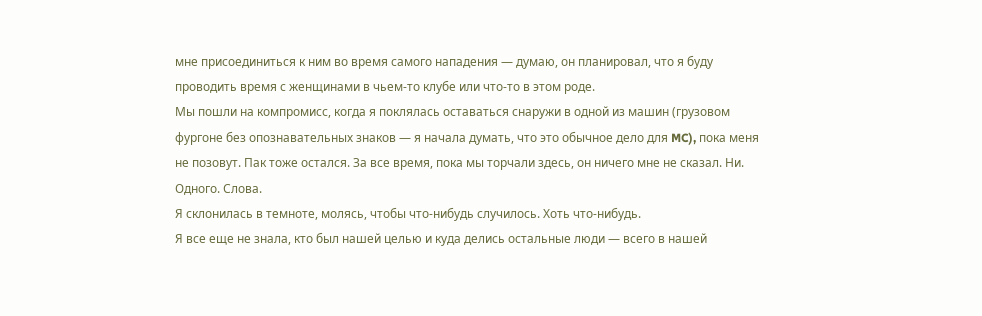мне присоединиться к ним во время самого нападения — думаю, он планировал, что я буду проводить время с женщинами в чьем-то клубе или что-то в этом роде.
Мы пошли на компромисс, когда я поклялась оставаться снаружи в одной из машин (грузовом фургоне без опознавательных знаков — я начала думать, что это обычное дело для MC), пока меня не позовут. Пак тоже остался. За все время, пока мы торчали здесь, он ничего мне не сказал. Ни. Одного. Слова.
Я склонилась в темноте, молясь, чтобы что-нибудь случилось. Хоть что-нибудь.
Я все еще не знала, кто был нашей целью и куда делись остальные люди — всего в нашей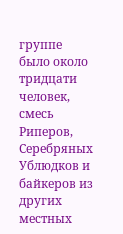группе было около тридцати человек, смесь Риперов, Серебряных Ублюдков и байкеров из других местных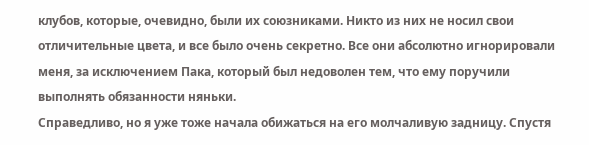клубов, которые, очевидно, были их союзниками. Никто из них не носил свои отличительные цвета, и все было очень секретно. Все они абсолютно игнорировали меня, за исключением Пака, который был недоволен тем, что ему поручили выполнять обязанности няньки.
Справедливо, но я уже тоже начала обижаться на его молчаливую задницу. Спустя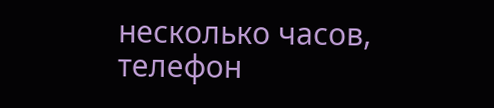несколько часов, телефон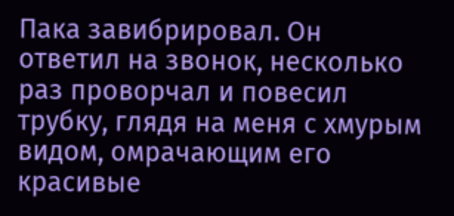Пака завибрировал. Он ответил на звонок, несколько раз проворчал и повесил трубку, глядя на меня с хмурым видом, омрачающим его красивые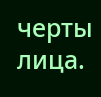черты лица.